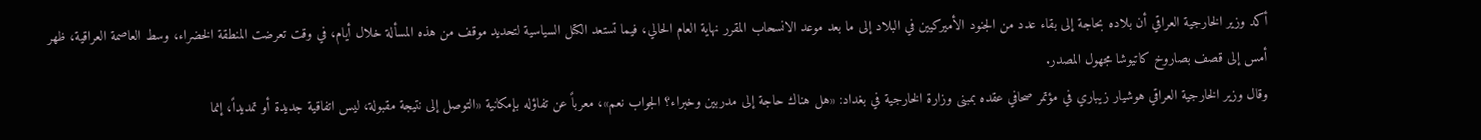أكد وزير الخارجية العراقي أن بلاده بحاجة إلى بقاء عدد من الجنود الأميركيين في البلاد إلى ما بعد موعد الانسحاب المقرر نهاية العام الحالي، فيما تستعد الكتل السياسية لتحديد موقف من هذه المسألة خلال أيام، في وقت تعرضت المنطقة الخضراء، وسط العاصمة العراقية، ظهر أمس إلى قصف بصاروخ كاتيوشا مجهول المصدر.
وقال وزير الخارجية العراقي هوشيار زيباري في مؤتمر صحافي عقده بمبنى وزارة الخارجية في بغداد: «هل هناك حاجة إلى مدربين وخبراء؟ الجواب نعم»، معرباً عن تفاؤله بإمكانية «التوصل إلى نتيجة مقبولة، ليس اتفاقية جديدة أو تمديداً، إنما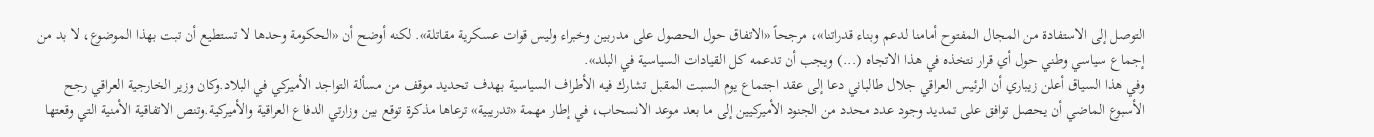التوصل إلى الاستفادة من المجال المفتوح أمامنا لدعم وبناء قدراتنا»، مرجحاً «الاتفاق حول الحصول على مدربين وخبراء وليس قوات عسكرية مقاتلة». لكنه أوضح أن «الحكومة وحدها لا تستطيع أن تبت بهذا الموضوع، لا بد من إجماع سياسي وطني حول أي قرار نتخذه في هذا الاتجاه (...) ويجب أن تدعمه كل القيادات السياسية في البلد».
وفي هذا السياق أعلن زيباري أن الرئيس العراقي جلال طالباني دعا إلى عقد اجتماع يوم السبت المقبل تشارك فيه الأطراف السياسية بهدف تحديد موقف من مسألة التواجد الأميركي في البلاد.وكان وزير الخارجية العراقي رجح الأسبوع الماضي أن يحصل توافق على تمديد وجود عدد محدد من الجنود الأميركيين إلى ما بعد موعد الانسحاب، في إطار مهمة «تدريبية» ترعاها مذكرة توقع بين وزارتي الدفاع العراقية والأميركية.وتنص الاتفاقية الأمنية التي وقعتها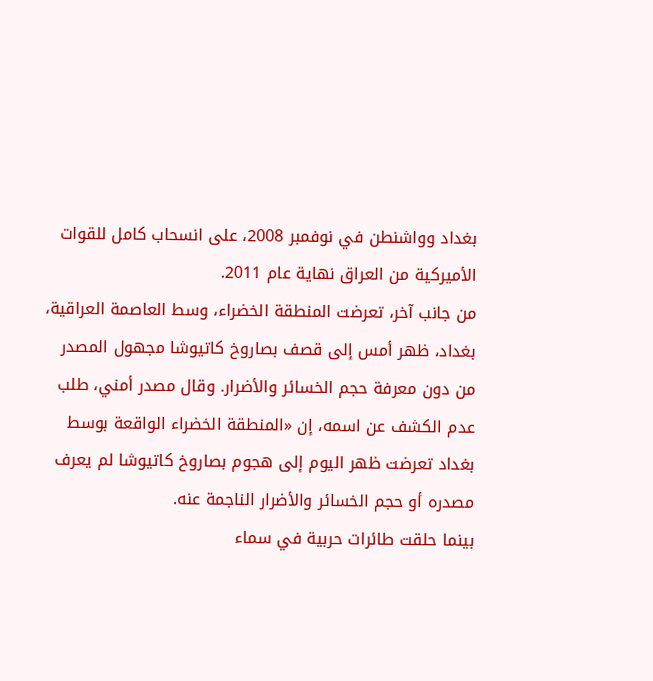بغداد وواشنطن في نوفمبر 2008، على انسحاب كامل للقوات الأميركية من العراق نهاية عام 2011.
من جانب آخر، تعرضت المنطقة الخضراء، وسط العاصمة العراقية، بغداد، ظهر أمس إلى قصف بصاروخ كاتيوشا مجهول المصدر من دون معرفة حجم الخسائر والأضرار. وقال مصدر أمني، طلب عدم الكشف عن اسمه، إن «المنطقة الخضراء الواقعة بوسط بغداد تعرضت ظهر اليوم إلى هجوم بصاروخ كاتيوشا لم يعرف مصدره أو حجم الخسائر والأضرار الناجمة عنه.
بينما حلقت طائرات حربية في سماء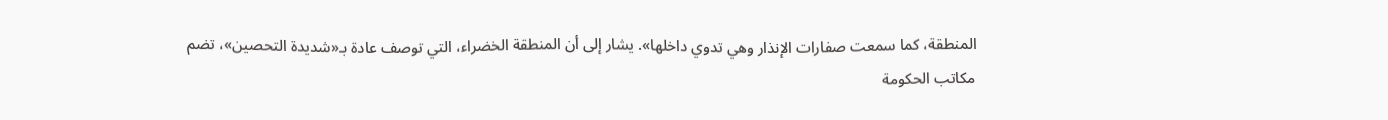المنطقة، كما سمعت صفارات الإنذار وهي تدوي داخلها». يشار إلى أن المنطقة الخضراء، التي توصف عادة بـ«شديدة التحصين»، تضم مكاتب الحكومة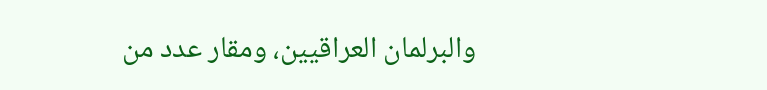والبرلمان العراقيين، ومقار عدد من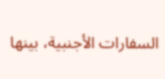السفارات الأجنبية، بينها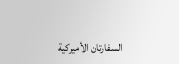السفارتان الأميركية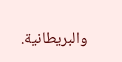والبريطانية.